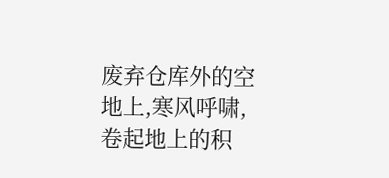废弃仓库外的空地上,寒风呼啸,卷起地上的积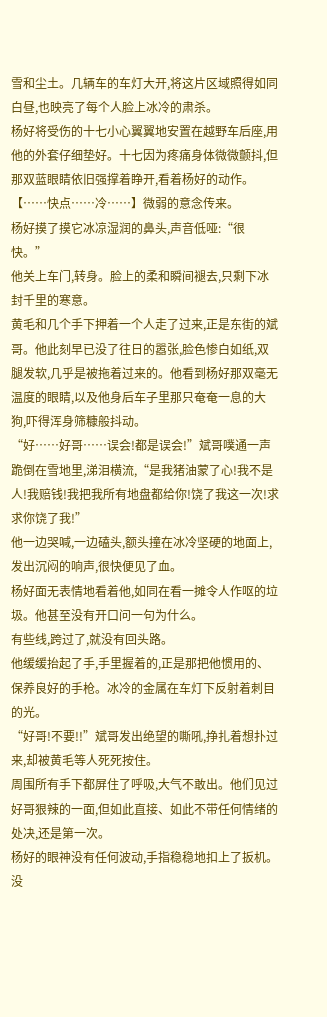雪和尘土。几辆车的车灯大开,将这片区域照得如同白昼,也映亮了每个人脸上冰冷的肃杀。
杨好将受伤的十七小心翼翼地安置在越野车后座,用他的外套仔细垫好。十七因为疼痛身体微微颤抖,但那双蓝眼睛依旧强撑着睁开,看着杨好的动作。
【……快点……冷……】微弱的意念传来。
杨好摸了摸它冰凉湿润的鼻头,声音低哑:“很快。”
他关上车门,转身。脸上的柔和瞬间褪去,只剩下冰封千里的寒意。
黄毛和几个手下押着一个人走了过来,正是东街的斌哥。他此刻早已没了往日的嚣张,脸色惨白如纸,双腿发软,几乎是被拖着过来的。他看到杨好那双毫无温度的眼睛,以及他身后车子里那只奄奄一息的大狗,吓得浑身筛糠般抖动。
“好……好哥……误会!都是误会!”斌哥噗通一声跪倒在雪地里,涕泪横流,“是我猪油蒙了心!我不是人!我赔钱!我把我所有地盘都给你!饶了我这一次!求求你饶了我!”
他一边哭喊,一边磕头,额头撞在冰冷坚硬的地面上,发出沉闷的响声,很快便见了血。
杨好面无表情地看着他,如同在看一摊令人作呕的垃圾。他甚至没有开口问一句为什么。
有些线,跨过了,就没有回头路。
他缓缓抬起了手,手里握着的,正是那把他惯用的、保养良好的手枪。冰冷的金属在车灯下反射着刺目的光。
“好哥!不要!!”斌哥发出绝望的嘶吼,挣扎着想扑过来,却被黄毛等人死死按住。
周围所有手下都屏住了呼吸,大气不敢出。他们见过好哥狠辣的一面,但如此直接、如此不带任何情绪的处决,还是第一次。
杨好的眼神没有任何波动,手指稳稳地扣上了扳机。
没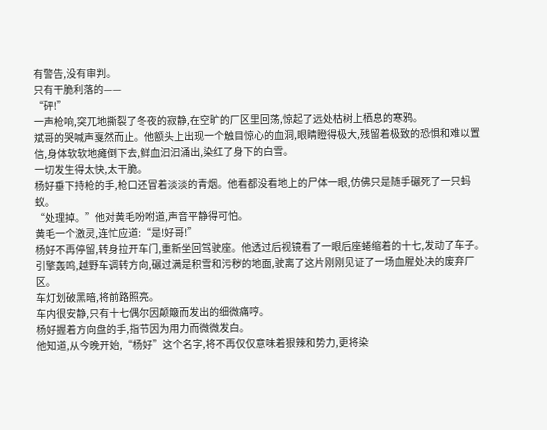有警告,没有审判。
只有干脆利落的——
“砰!”
一声枪响,突兀地撕裂了冬夜的寂静,在空旷的厂区里回荡,惊起了远处枯树上栖息的寒鸦。
斌哥的哭喊声戛然而止。他额头上出现一个触目惊心的血洞,眼睛瞪得极大,残留着极致的恐惧和难以置信,身体软软地瘫倒下去,鲜血汩汩涌出,染红了身下的白雪。
一切发生得太快,太干脆。
杨好垂下持枪的手,枪口还冒着淡淡的青烟。他看都没看地上的尸体一眼,仿佛只是随手碾死了一只蚂蚁。
“处理掉。”他对黄毛吩咐道,声音平静得可怕。
黄毛一个激灵,连忙应道:“是!好哥!”
杨好不再停留,转身拉开车门,重新坐回驾驶座。他透过后视镜看了一眼后座蜷缩着的十七,发动了车子。
引擎轰鸣,越野车调转方向,碾过满是积雪和污秽的地面,驶离了这片刚刚见证了一场血腥处决的废弃厂区。
车灯划破黑暗,将前路照亮。
车内很安静,只有十七偶尔因颠簸而发出的细微痛哼。
杨好握着方向盘的手,指节因为用力而微微发白。
他知道,从今晚开始,“杨好”这个名字,将不再仅仅意味着狠辣和势力,更将染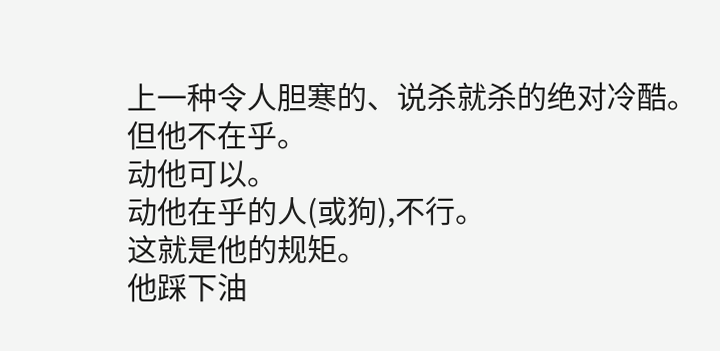上一种令人胆寒的、说杀就杀的绝对冷酷。
但他不在乎。
动他可以。
动他在乎的人(或狗),不行。
这就是他的规矩。
他踩下油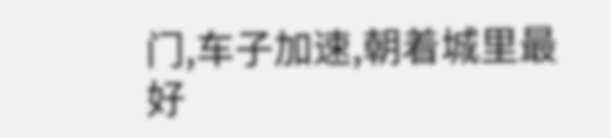门,车子加速,朝着城里最好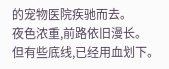的宠物医院疾驰而去。
夜色浓重,前路依旧漫长。
但有些底线,已经用血划下。